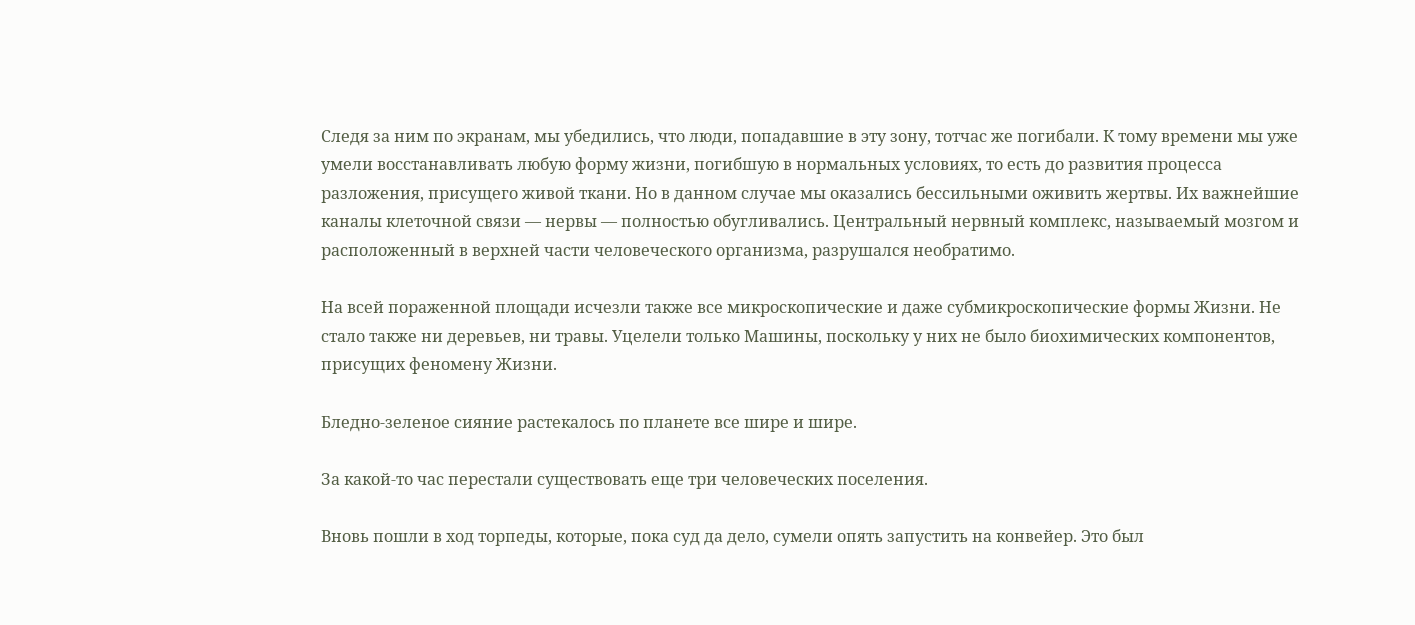Следя за ним по экранам, мы убедились, что люди, попадавшие в эту зону, тотчас же погибали. К тому времени мы уже умели восстанавливать любую форму жизни, погибшую в нормальных условиях, то есть до развития процесса разложения, присущего живой ткани. Но в данном случае мы оказались бессильными оживить жертвы. Их важнейшие каналы клеточной связи — нервы — полностью обугливались. Центральный нервный комплекс, называемый мозгом и расположенный в верхней части человеческого организма, разрушался необратимо.

На всей пораженной площади исчезли также все микроскопические и даже субмикроскопические формы Жизни. Не стало также ни деревьев, ни травы. Уцелели только Машины, поскольку у них не было биохимических компонентов, присущих феномену Жизни.

Бледно-зеленое сияние растекалось по планете все шире и шире.

За какой-то час перестали существовать еще три человеческих поселения.

Вновь пошли в ход торпеды, которые, пока суд да дело, сумели опять запустить на конвейер. Это был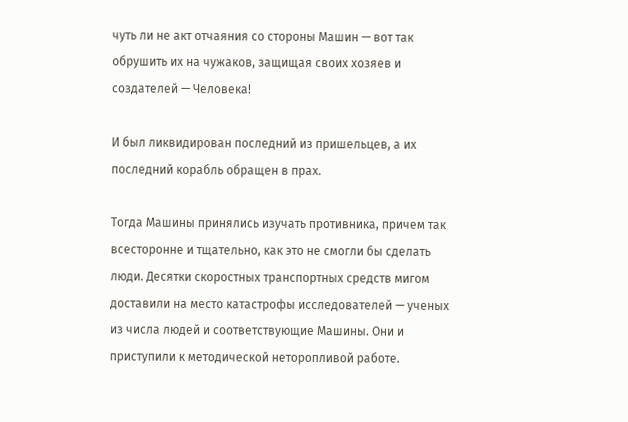чуть ли не акт отчаяния со стороны Машин — вот так обрушить их на чужаков, защищая своих хозяев и создателей — Человека!

И был ликвидирован последний из пришельцев, а их последний корабль обращен в прах.

Тогда Машины принялись изучать противника, причем так всесторонне и тщательно, как это не смогли бы сделать люди. Десятки скоростных транспортных средств мигом доставили на место катастрофы исследователей — ученых из числа людей и соответствующие Машины. Они и приступили к методической неторопливой работе.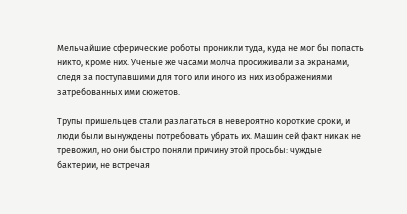Мельчайшие сферические роботы проникли туда, куда не мог бы попасть никто, кроме них. Ученые же часами молча просиживали за экранами, следя за поступавшими для того или иного из них изображениями затребованных ими сюжетов.

Трупы пришельцев стали разлагаться в невероятно короткие сроки, и люди были вынуждены потребовать убрать их. Машин сей факт никак не тревожил, но они быстро поняли причину этой просьбы: чуждые бактерии, не встречая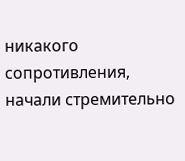никакого сопротивления, начали стремительно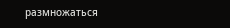размножаться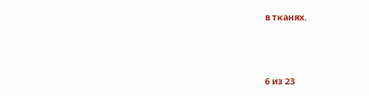в тканях.



6 из 23